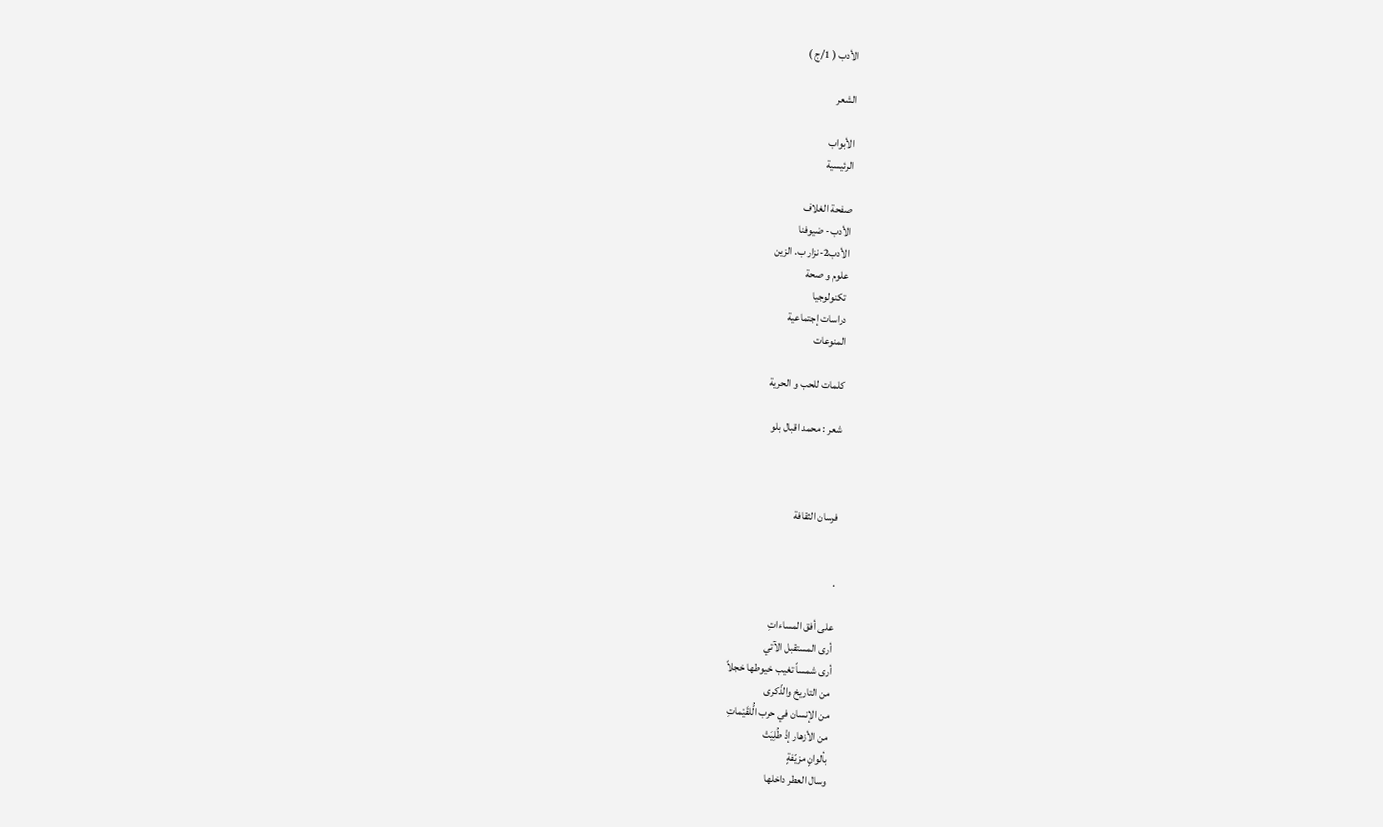الأدب ( 1/ج )

الشعر

الأبواب
الرئيسية

صفحة الغلاف
الأدب- ضيوفنا
الأدب2-نزار ب. الزين
علوم و صحة
 تكنولوجيا
دراسات إجتماعية
المنوعات

كلمات للحب و الحرية

شعر : محمد اقبال بلو



فرسان الثقافة


.

على أفق المساءاتِ
أرى المستقبل الآتي
أرى شمساً تغيب خيوطها خجلاً
من التاريخ والذّكرى
من الإنسان في حرب الُّلقَيْماتِ
من الأزهار إذْ طُلِيَتْ
بألوانٍ مزيّفةٍ
وسال العطر داخلها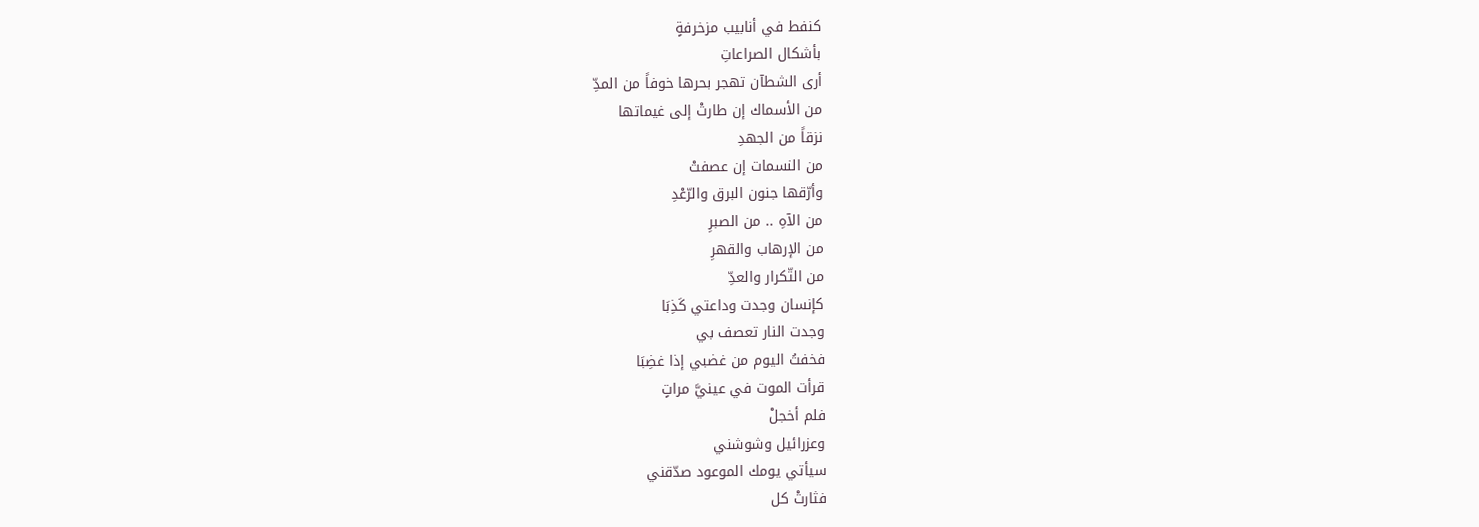كنفط في أنابيب مزخرفةٍ
بأشكال الصراعاتِ
أرى الشطآن تهجر بحرها خوفاً من المدِّ
من الأسماك إن طارتْ إلى غيماتها
نزقاً من الجهدِ
من النسمات إن عصفتْ
وأرّقها جنون البرق والرّعْدِ
من الآهِ .. من الصبرِ
من الإرهاب والقهرِ
من التّكرار والعدِّ
كإنسان وجدت وداعتي كَذِبَا
وجدت النار تعصف بي
فخفتُ اليوم من غضبي إذا غضِبَا
قرأت الموت في عينيَّ مراتٍ
فلم أخجلْ
وعزرائيل وشوشني
سيأتي يومك الموعود صدّقني
فثارتْ كل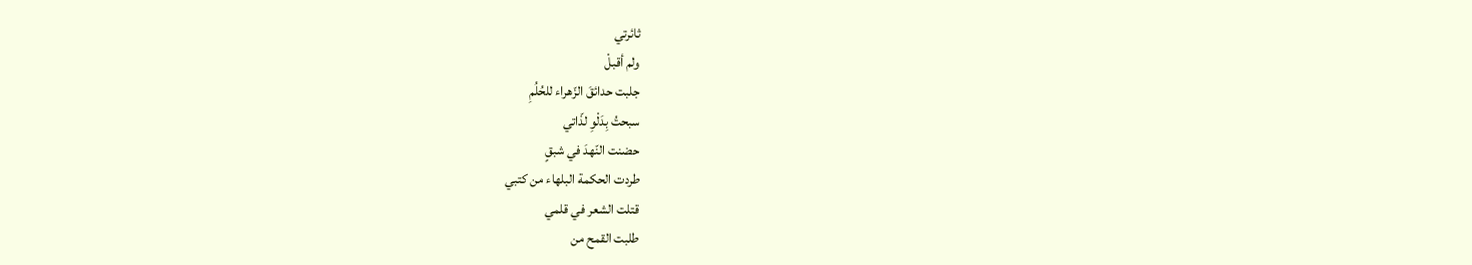ثائرتي
ولم أقبلْ
جلبت حدائقَ الزّهراء للحُلُمِ
سبحتُ بِدَلْوِ لذّاتي
حضنت النّهدَ في شبقٍ
طردت الحكمة البلهاء من كتبي
قتلت الشعر في قلمي
طلبت القمح من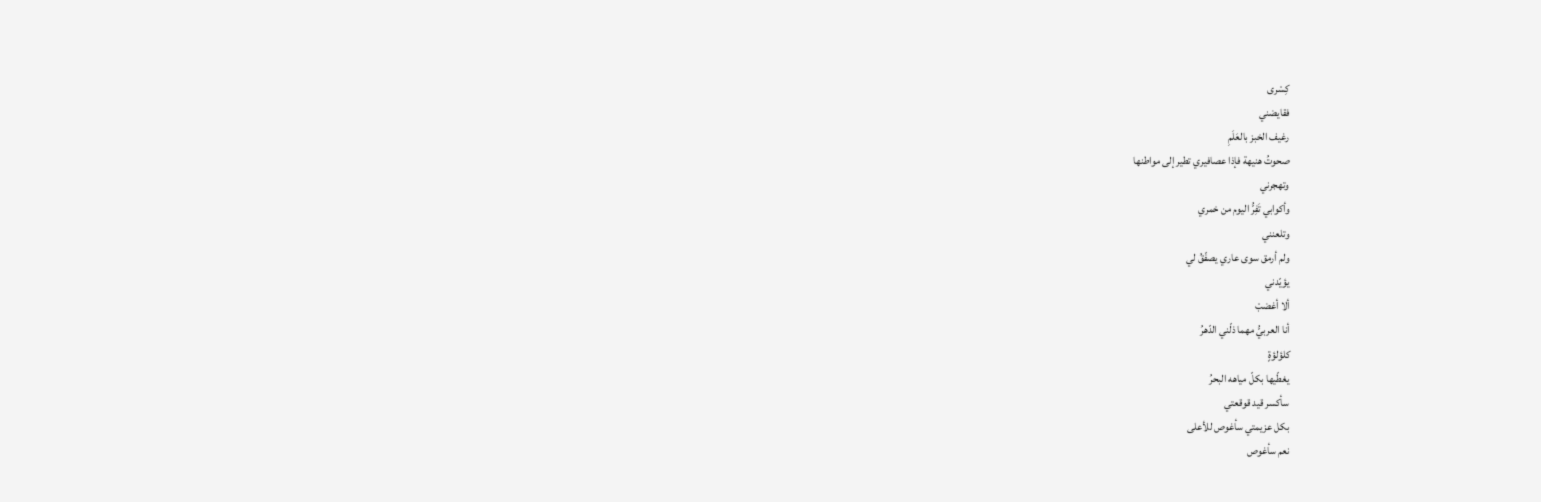كِسْرى
فقايضني
رغيف الخبز بالعَلَمِ
صحوتُ هنيهة فإذا عصافيري تطير إلى مواطنها
وتهجرني
وأكوابي تَفِرُّ اليوم من خمري
وتلعنني
ولم أرمق سوى عاري يصفّقُ لي
يؤيّدني
ألا أغضبْ
أنا العربيُّ مهما ذلّني الدّهرُ
كلؤلؤةٍ
يغطّيها بكلّ مياهه البحرُ
سأكسر قيد قوقعتي
بكل عزيمتي سأغوص للأعلى
نعم سأغوص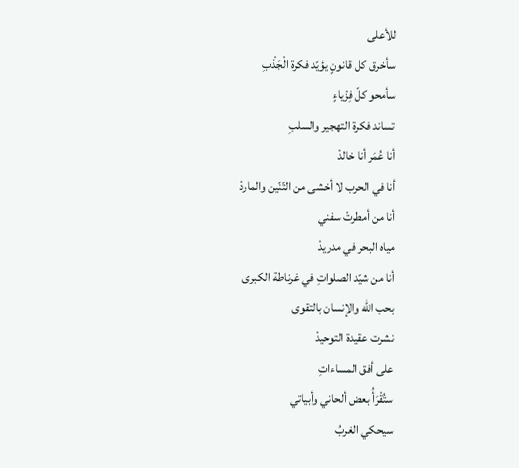للأعلى
سأخرق كل قانونٍ يؤيّد فكرة الْجَذْبِ
سأمحو كلّ فِزْياءٍ
تساند فكرة التهجير والسلبِ
أنا عُمَر أنا خالدْ
أنا في الحرب لا أخشى من التّنّين والماردْ
أنا من أمطرتْ سفني
مياه البحر في مدريدْ
أنا من شيّد الصلواتِ في غرناطة الكبرى
بحب الله والإنسان بالتقوى
نشرت عقيدة التوحيدْ
على أفق المساءاتِ
ستُقْرَأُ بعض ألحاني وأبياتي
سيحكي الغربُ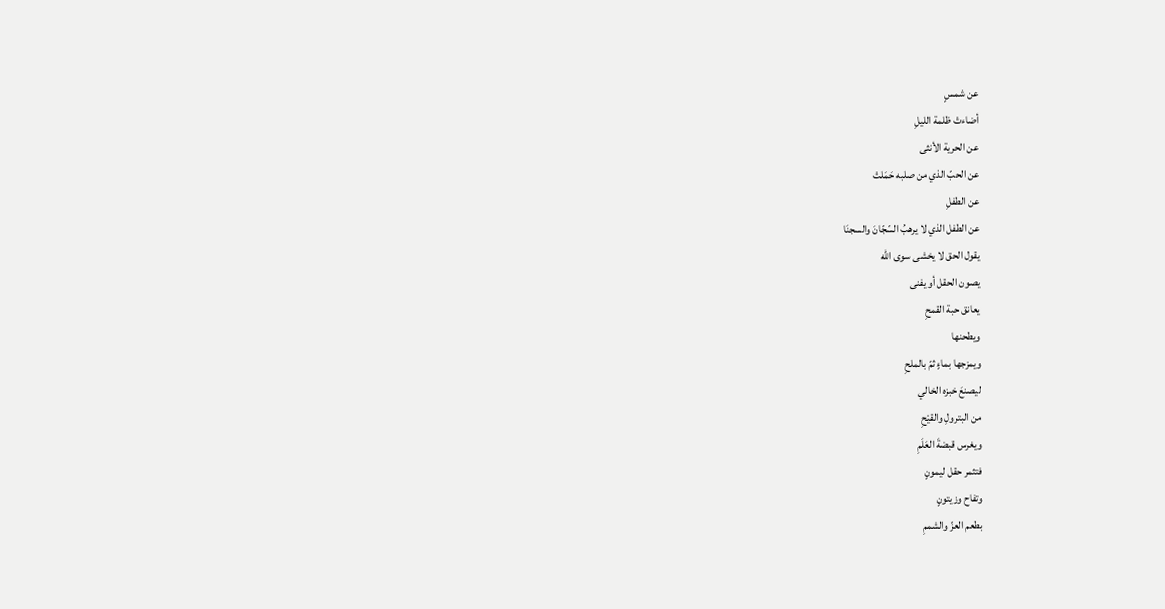عن شمسٍ
أضاءتْ ظلمة الليلِ
عن الحرية الأنثى
عن الحبّ الذي من صلبه حَمَلتْ
عن الطفلِ
عن الطفل الذي لا يرهبُ السّجّانَ والسجنَا
يقول الحق لا يخشى سوى الله
يصون الحقل أو يفنى
يعانق حبة القمحِ
ويطحنها
ويمزجها بماءٍ ثمّ بالملحِ
ليصنعَ خبزه الخالي
من البترولِ والقيْحِ
ويغرس قبضةَ العَلَمِ
فتثمر حقل ليمونٍ
وتفاح وزيتونٍ
بطعم العزّ والشممِ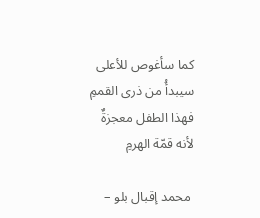كما سأغوص للأعلى
سيبدأُ من ذرى القممِ
فهذا الطفل معجزةٌ
لأنه قمّة الهرمِ

 محمد إقبال بلو –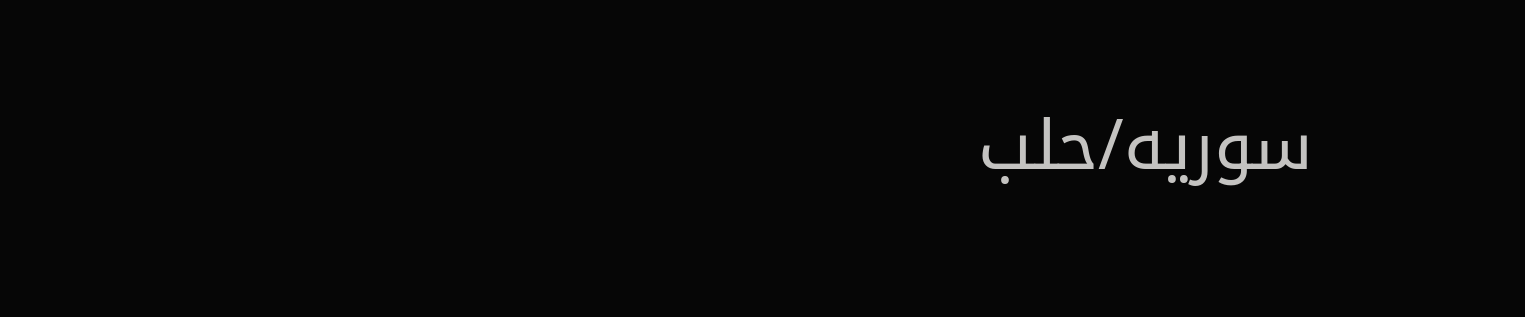سوريه/حلب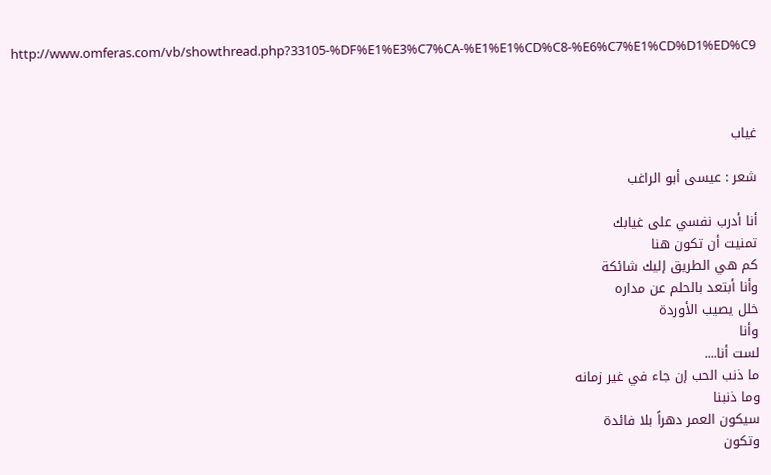http://www.omferas.com/vb/showthread.php?33105-%DF%E1%E3%C7%CA-%E1%E1%CD%C8-%E6%C7%E1%CD%D1%ED%C9



غياب

شعر : عيسى أبو الراغب

أنا أدرب نفسي على غيابك
تمنيت أن تكون هنا
كم هي الطريق إليك شائكة
وأنا أبتعد بالحلم عن مداره
خلل يصيب الأوردة
وأنا
لست أنا....
ما ذنب الحب إن جاء في غير زمانه
وما ذنبنا
سيكون العمر دهراً بلا فائدة
وتكون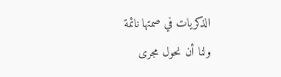الذكريات في صمتها نائمة
ولنا أن نحول مجرى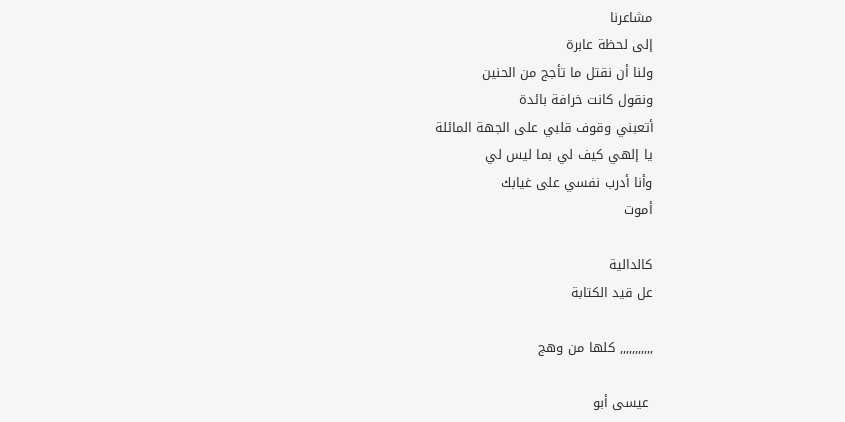مشاعرنا
إلى لحظة عابرة
ولنا أن نقتل ما تأجج من الحنين
ونقول كانت خرافة بائدة
أتعبني وقوف قلبي على الجهة المائلة
يا إلهي كيف لي بما ليس لي
وأنا أدرب نفسي على غيابك
أموت

كالدالية
عل قيد الكتابة

,,,,,,,,,,, كلها من وهج

 عيسى أبو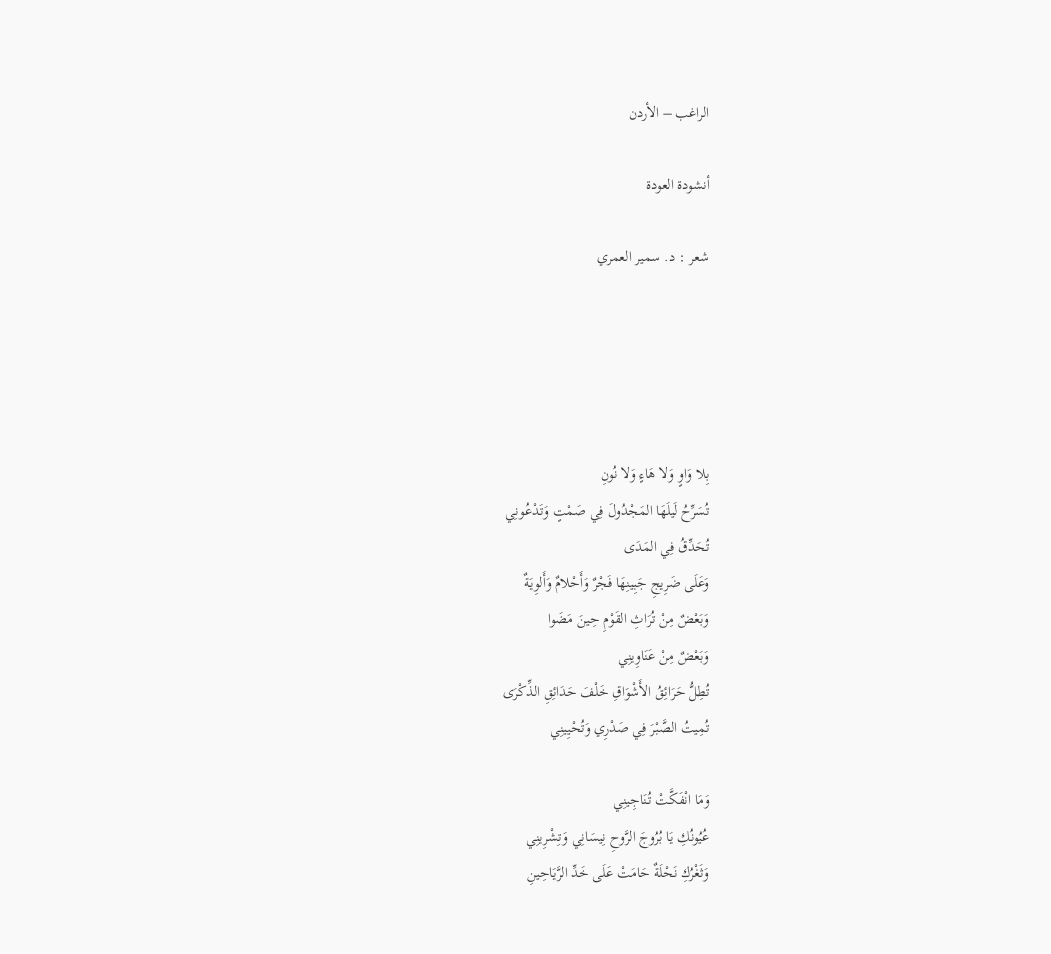الراغب – الأردن

أنشودة العودة

شعر : د. سمير العمري





بِلا وَاوٍ وَلا هَاءٍ وَلا نُونِ
تُسَرِّحُ لَيلَهَا المَجْدُولَ فِي صَمْتٍ وَتَدْعُونِي
تُحَدِّقُ فِي المَدَى
وَعَلَى ضَرِيجِ جَبِينِهَا فَجْرٌ وَأَحْلامٌ وَأَلوِيَةٌ
وَبَعْضٌ مِنْ تُرَاثِ القَوْمِ حِينَ مَضَوا
وَبَعْضٌ مِنْ عَنَاوِينِي
تُطِلُّ حَرَائِقُ الأَشْوَاقِ خَلْفَ حَدَائِقِ الذِّكْرَى
تُمِيتُ الصَّبْرَ فِي صَدْرِي وَتُحْيِينِي

وَمَا انْفَكَّتْ تُنَاجِينِي
عُيُونُكِ يَا بُرُوجَ الرَّوحِ نِيسَانِي وَتِشْرِينِي
وَثَغْرُكِ نَحْلَةٌ حَامَتْ عَلَى خَدِّ الرَّيَاحِينِ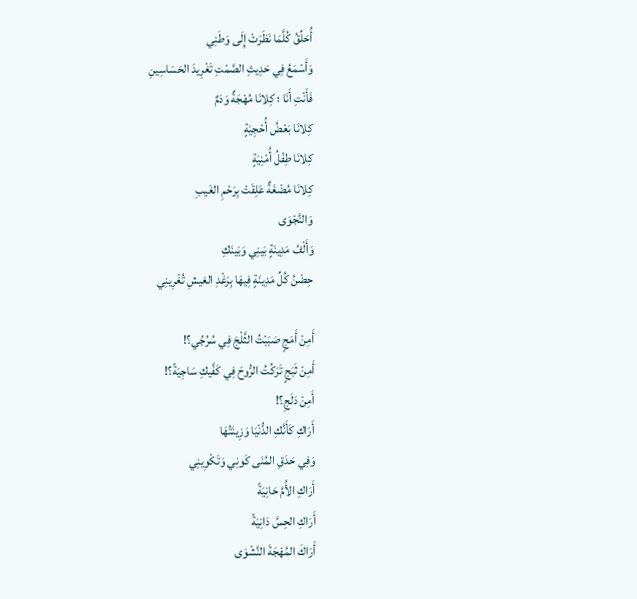أُحَلِّقُ كُلَّمَا نَظَرَتْ إِلَى وَطَنِي
وَأَسْمَعُ فِي حَدِيثِ الصَّمْتِ تَغْرِيدَ الحَسَاسِينِ
فَأَنْتِ أَنَا ؛ كِلانَا مُهْجَةٌ وَدَمٌ
كِلانَا بَعْضُ أُحْجِيَةٍ
كِلانَا طِفْلُ أُمْنِيَةٍ
كِلانَا مُضْغَةٌ عَلِقَتْ بِرَحْمِ الغَيبِ
وَالنَّجْوَى
وَأَلْفُ مَدِينَةٍ بَينِي وَبَينَكِ
حِضْنُ كُلِّ مَدِينَةٍ فِيهَا بِرَغْدِ العَيشِ تُغْرِينِي

أَمِنْ أَمَجٍ صَبَبْتُ الثَّلْجَ فِي سُرُجُي؟!
أَمِنْ ثَبَجٍ تَرَكُتُ الرُّوحَ فِي كَفَّيكِ سَاجِيَةً؟!
أَمِنْ دَلَجِ؟!
أَرَاكِ كَأَنَّكِ الدُّنْيَا وَزِينَتُهَا
وَفِي حَدَقِ المُنَى كَونِي وَتَكْوِينِي
أَرَاكِ الأُمَّ حَانِيَةً
أَرَاكِ الحِسَّ دَانِيَةً
أَرَاكَ المُهْجَةَ النَّشْوَى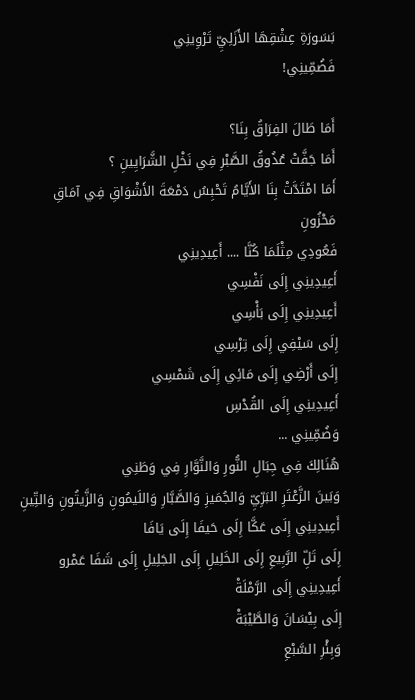بَسَورَةِ عِشْقِهَا الأَزَلِيِّ تَرْوِينِي
فَضُمِّينِي!

أَمَا طَالَ الفِرَاقُ بِنَا؟
أَمَا جَفَّتْ عُذُوقُ الصَّبْرِ فِي نَخْلِ الشَّرَايِينِ ؟
أَمَا امْتَدَّتْ بِنَا الأَيَّامُ تَحْبِسُ دَمْعَةَ الأَشْوَاقِ فِي آمَاقِ مَحْزُونِ
فَعُودِي مِثْلَمَا كُنَّا .... أَعِيدِينِي
أَعِيدِينِي إِلَى نَفْسِي
أَعِيدِينِي إِلَى بَأْسِي
إِلَى سَيْفِي إِلَى تِرْسِي
إِلَى أَرْضِي إِلَى مَائِي إِلَى شَمْسِي
أَعِيدِينِي إِلَى القُدْسِ
وَضُمِّينِي ...
هُنَالِكَ فِي جِبَالِ النُّورِ وَالنَّوَّارِ فِي وَطَنِي
وَبَينَ الزَّعْتَرِ البَرِّيِّ وَالجُمَيزِ وَالصَّبَّارِ وَاللَيمُونِ وَالزَّيتُونِ وَالتِّينِ
أَعِيدِينِي إِلَى عَكَّا إِلَى حَيفَا إِلَى يَافَا
إِلَى تَلِّ الرَّبِيعِ إِلَى الخَلِيلِ إِلَى الجَلِيلِ إِلَى شَفَا عَمْرو
أَعِيدِينِي إِلَى الرَّمْلَةْ
إِلَى بِيْسَانَ وَالطَّيْبَةْ
وَبِئْرِ السَّبْعِ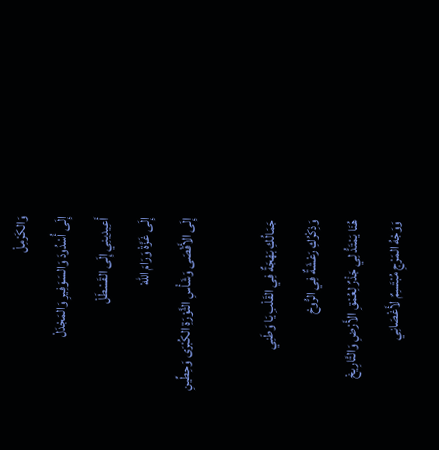وَالكَرْمِلْ
إِلَى أُسْدُودَ وَالسَوَفِيرِ وَالمَجْدَلْ
أَعِيدِينِي إِلَى القَسْطَلْ
إِلَى غَزَّةْ وَرَامَ اللهْ
إِلَى الأَقْصَى وَشَأْسِ الثَّوْرَةِ الكُبْرَى وَحِطِّينِ

جَمَالُكِ بَهْجَةٌ فِي القَلْبِ يَا وَطَنِي
وَذِكْرُكِ رَعْشَةٌ فِي الرُّوحْ
هُنَا يَمْتَدُّ لِي جَذْرٌ لِعُمْقِ الأَرْضِ وَالتَّارِيخْ
وَوَجْهُ المَرْجِ مُبْتَسِمٌ لأَغْصَانِي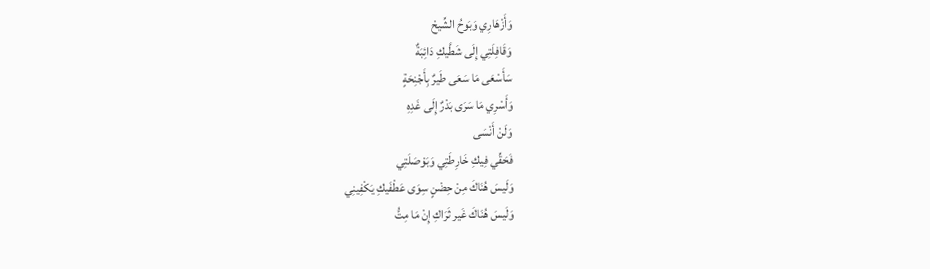وَأَزْهَارِي وَبَوحُ الشِّيحْ
وَقَافِلَتِي إِلَى شَطَّيكِ دَائِبَةٌ
سَأَسْعَى مَا سَعَى طَيرٌ بِأَجْنِحَةٍ
وَأَسْرِي مَا سَرَى بَدْرٌ إِلَى غَدِهِ
وَلَنْ أَنْسَى
فَحَقِّي فِيكِ خَارِطَتِي وَبَوْصَلَتِي
وَلَيسَ هُنَاكَ مِنْ حِضْنٍ سِوَى عَطْفَيكِ يَكْفِينِي
وَلَيسَ هُنَاكَ غَير ثَرَاكِ إِنْ مَا مِتُّ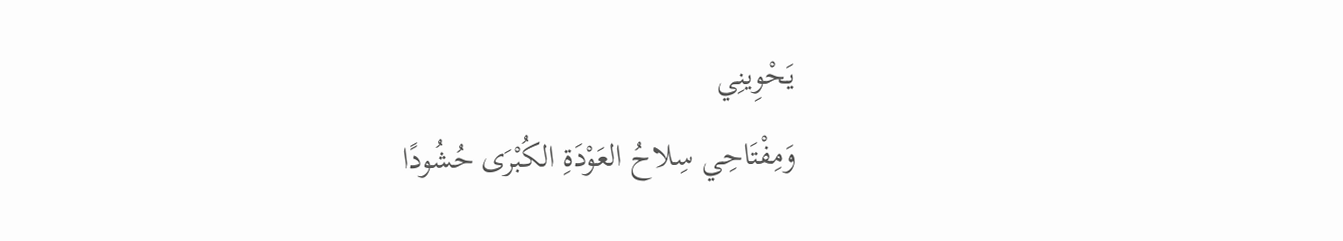يَحْوِينِي
وَمِفْتَاحِي سِلاحُ العَوْدَةِ الكُبْرَى حُشُودًا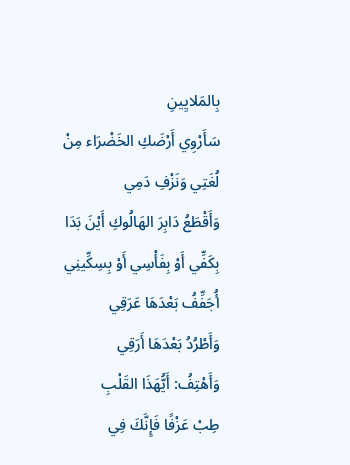بِالمَلايِينِ
سَأَرْوِي أَرْضَكِ الخَضْرَاء مِنْ لُغَتِي وَنَزْفِ دَمِي
وَأَقْطَعُ دَابِرَ الهَالُوكِ أَيْنَ بَدَا
بِكَفِّي أَوْ بِفَأْسِي أَوْ بِسِكِّينِي
أُجَفِّفُ بَعْدَهَا عَرَقِي
وَأَطْرُدُ بَعْدَهَا أَرَقِي
وَأَهْتِفُ: أَيُّهَذَا القَلْبِ
طِبْ عَزْفًا فَإِنَّكَ فِي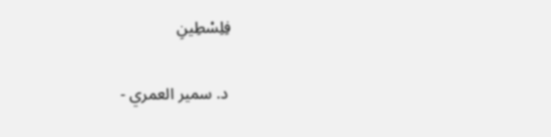فِلِسْطِينِ

 د. سمير العمري -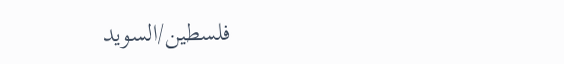فلسطين/السويد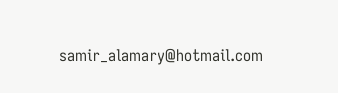samir_alamary@hotmail.com